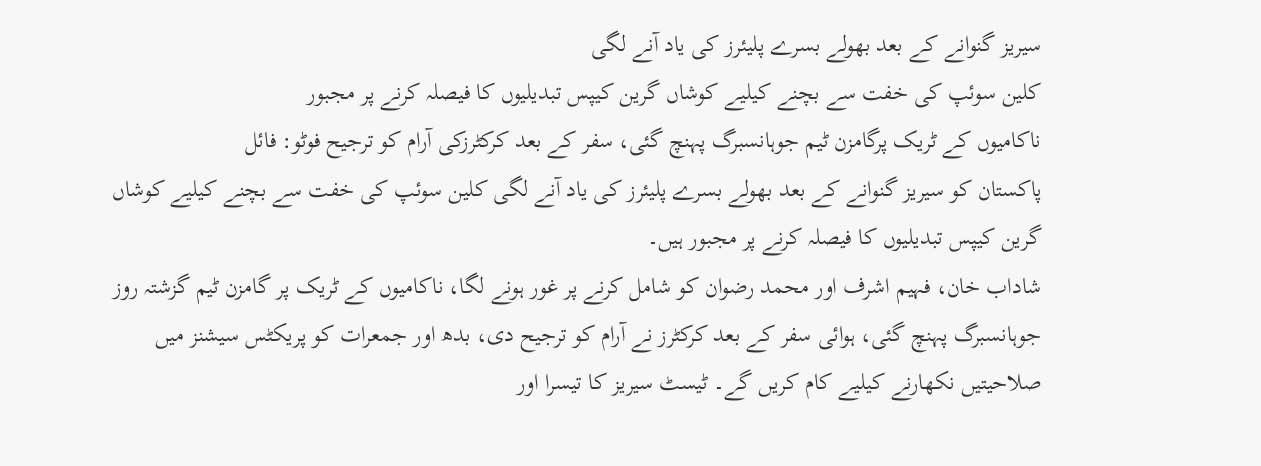سیریز گنوانے کے بعد بھولے بسرے پلیئرز کی یاد آنے لگی
کلین سوئپ کی خفت سے بچنے کیلیے کوشاں گرین کیپس تبدیلیوں کا فیصلہ کرنے پر مجبور
ناکامیوں کے ٹریک پرگامزن ٹیم جوہانسبرگ پہنچ گئی، سفر کے بعد کرکٹرزکی آرام کو ترجیح فوٹو: فائل
پاکستان کو سیریز گنوانے کے بعد بھولے بسرے پلیئرز کی یاد آنے لگی کلین سوئپ کی خفت سے بچنے کیلیے کوشاں گرین کیپس تبدیلیوں کا فیصلہ کرنے پر مجبور ہیں۔
شاداب خان، فہیم اشرف اور محمد رضوان کو شامل کرنے پر غور ہونے لگا، ناکامیوں کے ٹریک پر گامزن ٹیم گزشتہ روز جوہانسبرگ پہنچ گئی، ہوائی سفر کے بعد کرکٹرز نے آرام کو ترجیح دی، بدھ اور جمعرات کو پریکٹس سیشنز میں صلاحیتیں نکھارنے کیلیے کام کریں گے۔ ٹیسٹ سیریز کا تیسرا اور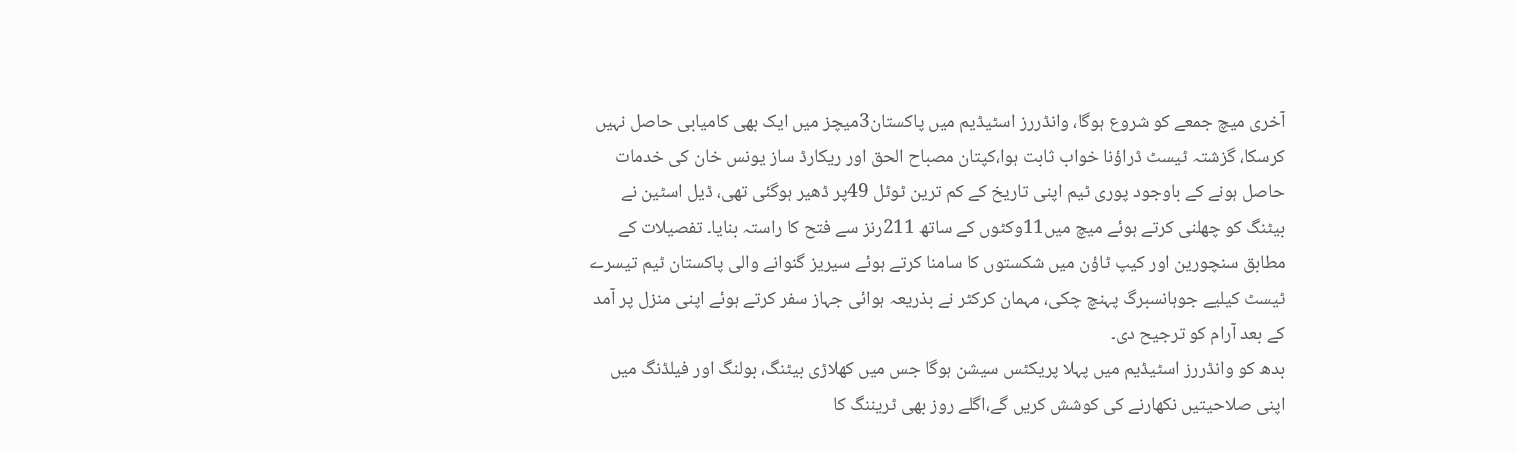آخری میچ جمعے کو شروع ہوگا، وانڈررز اسٹیڈیم میں پاکستان3میچز میں ایک بھی کامیابی حاصل نہیں کرسکا، گزشتہ ٹیسٹ ڈراؤنا خواب ثابت ہوا،کپتان مصباح الحق اور ریکارڈ ساز یونس خان کی خدمات حاصل ہونے کے باوجود پوری ٹیم اپنی تاریخ کے کم ترین ٹوٹل 49پر ڈھیر ہوگئی تھی، ڈیل اسٹین نے بیٹنگ کو چھلنی کرتے ہوئے میچ میں11وکٹوں کے ساتھ 211رنز سے فتح کا راستہ بنایا۔ تفصیلات کے مطابق سنچورین اور کیپ ٹاؤن میں شکستوں کا سامنا کرتے ہوئے سیریز گنوانے والی پاکستان ٹیم تیسرے ٹیسٹ کیلیے جوہانسبرگ پہنچ چکی، مہمان کرکٹر نے بذریعہ ہوائی جہاز سفر کرتے ہوئے اپنی منزل پر آمد کے بعد آرام کو ترجیح دی۔
بدھ کو وانڈررز اسٹیڈیم میں پہلا پریکٹس سیشن ہوگا جس میں کھلاڑی بیٹنگ، بولنگ اور فیلڈنگ میں اپنی صلاحیتیں نکھارنے کی کوشش کریں گے،اگلے روز بھی ٹریننگ کا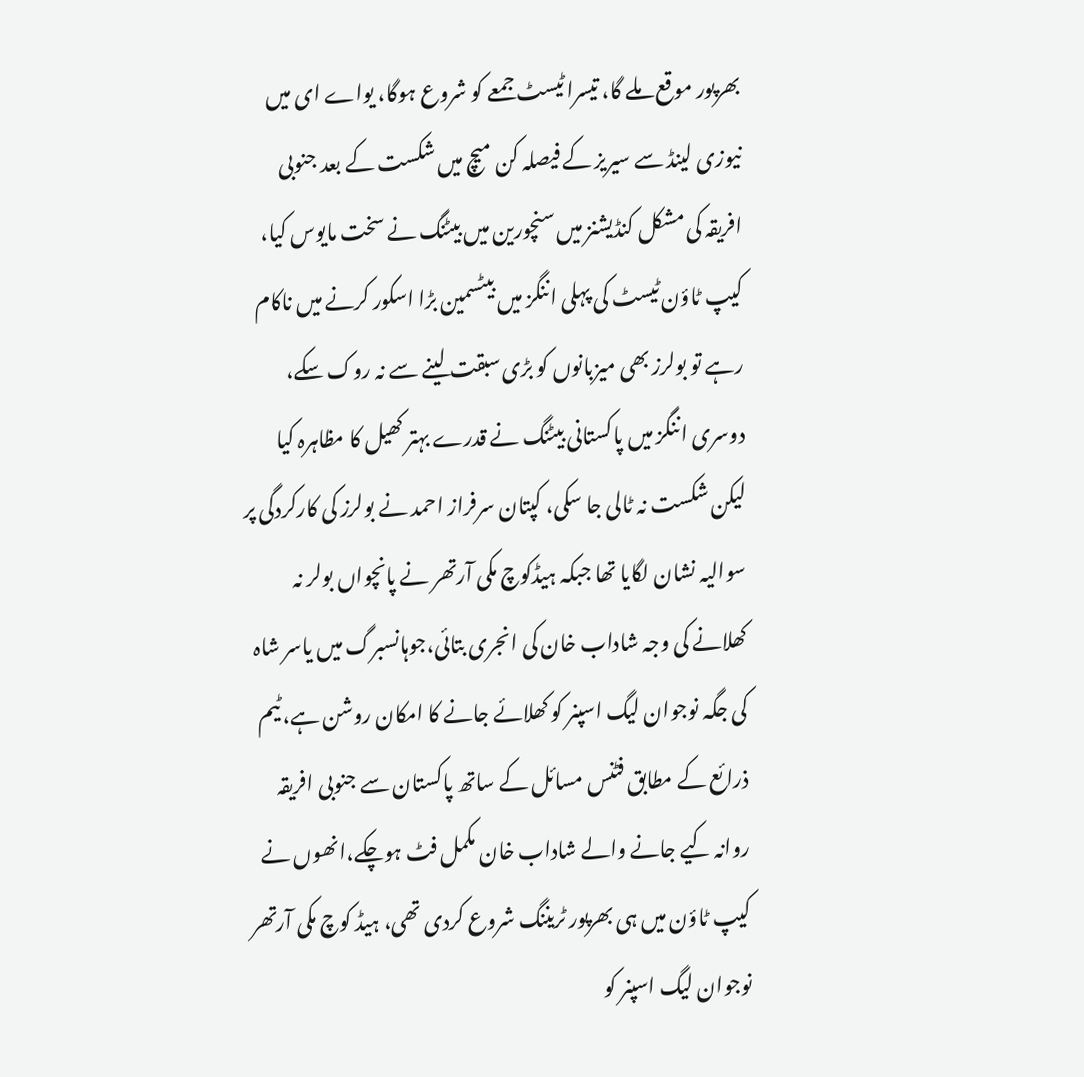بھرپور موقع ملے گا، تیسرا ٹیسٹ جمعے کو شروع ہوگا، یواے ای میں نیوزی لینڈ سے سیریز کے فیصلہ کن میچ میں شکست کے بعد جنوبی افریقہ کی مشکل کنڈیشنز میں سنچورین میں بیٹنگ نے سخت مایوس کیا، کیپ ٹاؤن ٹیسٹ کی پہلی اننگز میں بیٹسمین بڑا اسکور کرنے میں ناکام رہے تو بولرز بھی میزبانوں کو بڑی سبقت لینے سے نہ روک سکے، دوسری اننگز میں پاکستانی بیٹنگ نے قدرے بہتر کھیل کا مظاہرہ کیا لیکن شکست نہ ٹالی جا سکی، کپتان سرفراز احمد نے بولرز کی کارکردگی پر سوالیہ نشان لگایا تھا جبکہ ہیڈکوچ مکی آرتھر نے پانچواں بولر نہ کھلانے کی وجہ شاداب خان کی انجری بتائی،جوہانسبرگ میں یاسر شاہ کی جگہ نوجوان لیگ اسپنر کو کھلائے جانے کا امکان روشن ہے، ٹیم ذرائع کے مطابق فٹنس مسائل کے ساتھ پاکستان سے جنوبی افریقہ روانہ کیے جانے والے شاداب خان مکمل فٹ ہوچکے،انھوں نے کیپ ٹاؤن میں ہی بھرپور ٹریننگ شروع کردی تھی، ہیڈ کوچ مکی آرتھر نوجوان لیگ اسپنر کو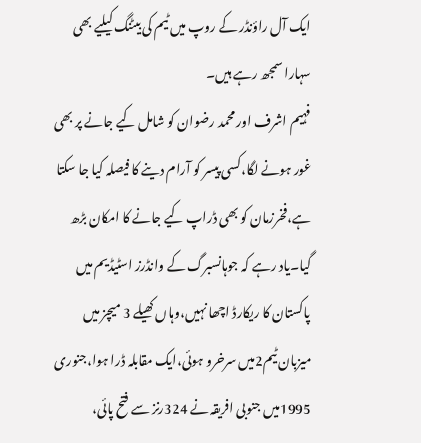ایک آل راؤنڈر کے روپ میں ٹیم کی بیٹنگ کیلیے بھی سہارا سمجھ رہے ہیں۔
فہیم اشرف اور محمد رضوان کو شامل کیے جانے پر بھی غور ہونے لگا،کسی پیسر کو آرام دینے کا فیصلہ کیا جا سکتا ہے،فخرزمان کو بھی ڈراپ کیے جانے کا امکان بڑھ گیا۔یاد رہے کہ جوہانسبرگ کے وانڈرز اسٹیڈیم میں پاکستان کا ریکارڈ اچھا نہیں،وہاں کھیلے 3 میچز میں میزبان ٹیم2میں سرخرو ہوئی،ایک مقابلہ ڈرا ہوا،جنوری 1995میں جنوبی افریقہ نے 324رنز سے فتح پائی،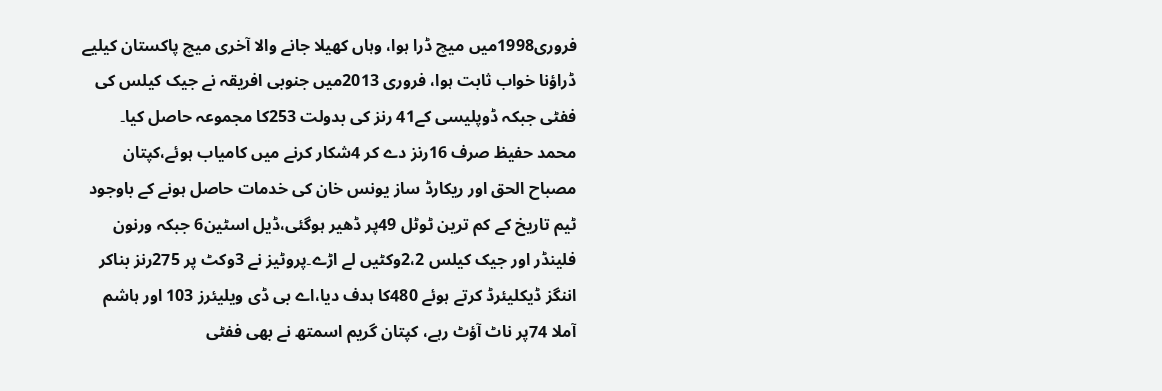فروری1998میں میچ ڈرا ہوا، وہاں کھیلا جانے والا آخری میچ پاکستان کیلیے ڈراؤنا خواب ثابت ہوا، فروری 2013میں جنوبی افریقہ نے جیک کیلس کی ففٹی جبکہ ڈوپلیسی کے41 رنز کی بدولت 253کا مجموعہ حاصل کیا۔
محمد حفیظ صرف 16رنز دے کر 4شکار کرنے میں کامیاب ہوئے،کپتان مصباح الحق اور ریکارڈ ساز یونس خان کی خدمات حاصل ہونے کے باوجود ٹیم تاریخ کے کم ترین ٹوٹل 49پر ڈھیر ہوگئی،ڈیل اسٹین6 جبکہ ورنون فلینڈر اور جیک کیلس 2،2وکٹیں لے اڑے۔پروٹیز نے 3وکٹ پر 275رنز بناکر اننگز ڈیکلیئرڈ کرتے ہوئے 480کا ہدف دیا،اے بی ڈی ویلیئرز 103 اور ہاشم آملا 74پر ناٹ آؤٹ رہے، کپتان گریم اسمتھ نے بھی ففٹی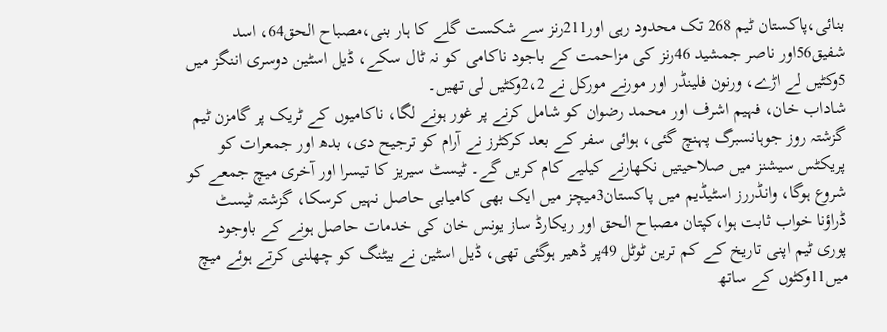بنائی،پاکستان ٹیم 268 تک محدود رہی اور211رنز سے شکست گلے کا ہار بنی،مصباح الحق64، اسد شفیق56اور ناصر جمشید 46رنز کی مزاحمت کے باجود ناکامی کو نہ ٹال سکے، ڈیل اسٹین دوسری اننگز میں 5وکٹیں لے اڑے، ورنون فلینڈر اور مورنے مورکل نے 2،2وکٹیں لی تھیں۔
شاداب خان، فہیم اشرف اور محمد رضوان کو شامل کرنے پر غور ہونے لگا، ناکامیوں کے ٹریک پر گامزن ٹیم گزشتہ روز جوہانسبرگ پہنچ گئی، ہوائی سفر کے بعد کرکٹرز نے آرام کو ترجیح دی، بدھ اور جمعرات کو پریکٹس سیشنز میں صلاحیتیں نکھارنے کیلیے کام کریں گے۔ ٹیسٹ سیریز کا تیسرا اور آخری میچ جمعے کو شروع ہوگا، وانڈررز اسٹیڈیم میں پاکستان3میچز میں ایک بھی کامیابی حاصل نہیں کرسکا، گزشتہ ٹیسٹ ڈراؤنا خواب ثابت ہوا،کپتان مصباح الحق اور ریکارڈ ساز یونس خان کی خدمات حاصل ہونے کے باوجود پوری ٹیم اپنی تاریخ کے کم ترین ٹوٹل 49پر ڈھیر ہوگئی تھی، ڈیل اسٹین نے بیٹنگ کو چھلنی کرتے ہوئے میچ میں11وکٹوں کے ساتھ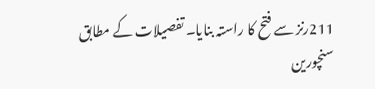211رنز سے فتح کا راستہ بنایا۔ تفصیلات کے مطابق سنچورین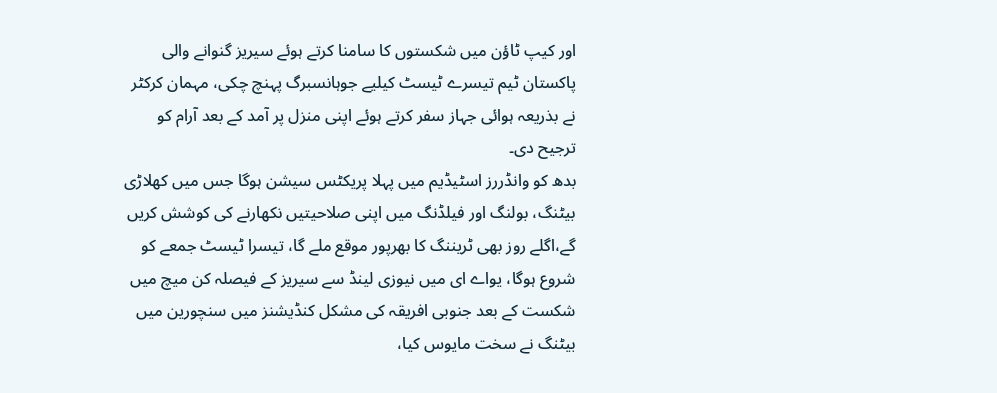اور کیپ ٹاؤن میں شکستوں کا سامنا کرتے ہوئے سیریز گنوانے والی پاکستان ٹیم تیسرے ٹیسٹ کیلیے جوہانسبرگ پہنچ چکی، مہمان کرکٹر نے بذریعہ ہوائی جہاز سفر کرتے ہوئے اپنی منزل پر آمد کے بعد آرام کو ترجیح دی۔
بدھ کو وانڈررز اسٹیڈیم میں پہلا پریکٹس سیشن ہوگا جس میں کھلاڑی بیٹنگ، بولنگ اور فیلڈنگ میں اپنی صلاحیتیں نکھارنے کی کوشش کریں گے،اگلے روز بھی ٹریننگ کا بھرپور موقع ملے گا، تیسرا ٹیسٹ جمعے کو شروع ہوگا، یواے ای میں نیوزی لینڈ سے سیریز کے فیصلہ کن میچ میں شکست کے بعد جنوبی افریقہ کی مشکل کنڈیشنز میں سنچورین میں بیٹنگ نے سخت مایوس کیا،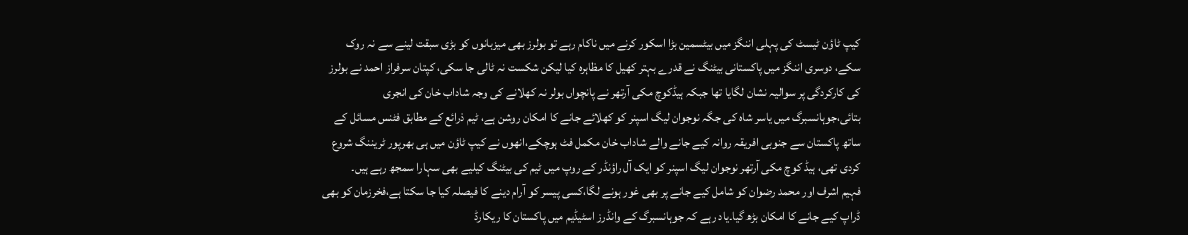کیپ ٹاؤن ٹیسٹ کی پہلی اننگز میں بیٹسمین بڑا اسکور کرنے میں ناکام رہے تو بولرز بھی میزبانوں کو بڑی سبقت لینے سے نہ روک سکے، دوسری اننگز میں پاکستانی بیٹنگ نے قدرے بہتر کھیل کا مظاہرہ کیا لیکن شکست نہ ٹالی جا سکی، کپتان سرفراز احمد نے بولرز کی کارکردگی پر سوالیہ نشان لگایا تھا جبکہ ہیڈکوچ مکی آرتھر نے پانچواں بولر نہ کھلانے کی وجہ شاداب خان کی انجری بتائی،جوہانسبرگ میں یاسر شاہ کی جگہ نوجوان لیگ اسپنر کو کھلائے جانے کا امکان روشن ہے، ٹیم ذرائع کے مطابق فٹنس مسائل کے ساتھ پاکستان سے جنوبی افریقہ روانہ کیے جانے والے شاداب خان مکمل فٹ ہوچکے،انھوں نے کیپ ٹاؤن میں ہی بھرپور ٹریننگ شروع کردی تھی، ہیڈ کوچ مکی آرتھر نوجوان لیگ اسپنر کو ایک آل راؤنڈر کے روپ میں ٹیم کی بیٹنگ کیلیے بھی سہارا سمجھ رہے ہیں۔
فہیم اشرف اور محمد رضوان کو شامل کیے جانے پر بھی غور ہونے لگا،کسی پیسر کو آرام دینے کا فیصلہ کیا جا سکتا ہے،فخرزمان کو بھی ڈراپ کیے جانے کا امکان بڑھ گیا۔یاد رہے کہ جوہانسبرگ کے وانڈرز اسٹیڈیم میں پاکستان کا ریکارڈ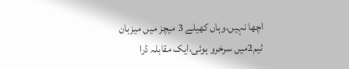اچھا نہیں،وہاں کھیلے 3 میچز میں میزبان ٹیم2میں سرخرو ہوئی،ایک مقابلہ ڈرا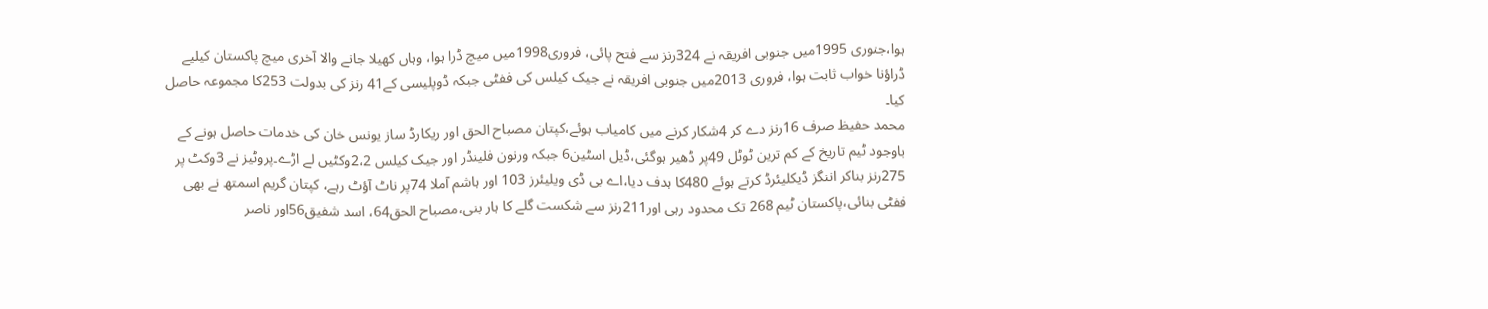ہوا،جنوری 1995میں جنوبی افریقہ نے 324رنز سے فتح پائی، فروری1998میں میچ ڈرا ہوا، وہاں کھیلا جانے والا آخری میچ پاکستان کیلیے ڈراؤنا خواب ثابت ہوا، فروری 2013میں جنوبی افریقہ نے جیک کیلس کی ففٹی جبکہ ڈوپلیسی کے41 رنز کی بدولت 253کا مجموعہ حاصل کیا۔
محمد حفیظ صرف 16رنز دے کر 4شکار کرنے میں کامیاب ہوئے،کپتان مصباح الحق اور ریکارڈ ساز یونس خان کی خدمات حاصل ہونے کے باوجود ٹیم تاریخ کے کم ترین ٹوٹل 49پر ڈھیر ہوگئی،ڈیل اسٹین6 جبکہ ورنون فلینڈر اور جیک کیلس 2،2وکٹیں لے اڑے۔پروٹیز نے 3وکٹ پر 275رنز بناکر اننگز ڈیکلیئرڈ کرتے ہوئے 480کا ہدف دیا،اے بی ڈی ویلیئرز 103 اور ہاشم آملا 74پر ناٹ آؤٹ رہے، کپتان گریم اسمتھ نے بھی ففٹی بنائی،پاکستان ٹیم 268 تک محدود رہی اور211رنز سے شکست گلے کا ہار بنی،مصباح الحق64، اسد شفیق56اور ناصر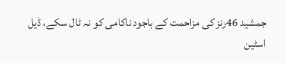جمشید 46رنز کی مزاحمت کے باجود ناکامی کو نہ ٹال سکے، ڈیل اسٹین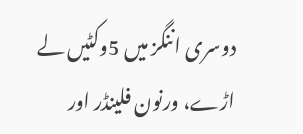دوسری اننگز میں 5وکٹیں لے اڑے، ورنون فلینڈر اور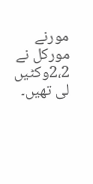مورنے مورکل نے 2،2وکٹیں لی تھیں۔